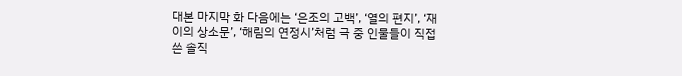대본 마지막 화 다음에는 ‘은조의 고백’, ‘열의 편지’, ‘재이의 상소문’, ‘해림의 연정시’처럼 극 중 인물들이 직접 쓴 솔직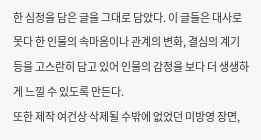한 심정을 담은 글을 그대로 담았다. 이 글들은 대사로 못다 한 인물의 속마음이나 관계의 변화, 결심의 계기 등을 고스란히 담고 있어 인물의 감정을 보다 더 생생하게 느낄 수 있도록 만든다.
또한 제작 여건상 삭제될 수밖에 없었던 미방영 장면,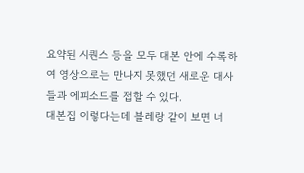요약된 시퀀스 등을 모두 대본 안에 수록하여 영상으로는 만나지 못했던 새로운 대사들과 에피소드를 접할 수 있다.
대본집 이렇다는데 블레랑 같이 보면 너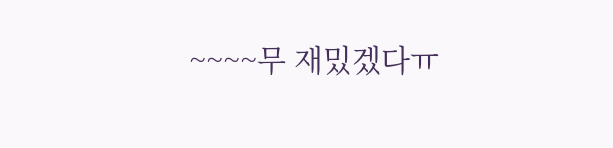~~~~무 재밌겠다ㅠ